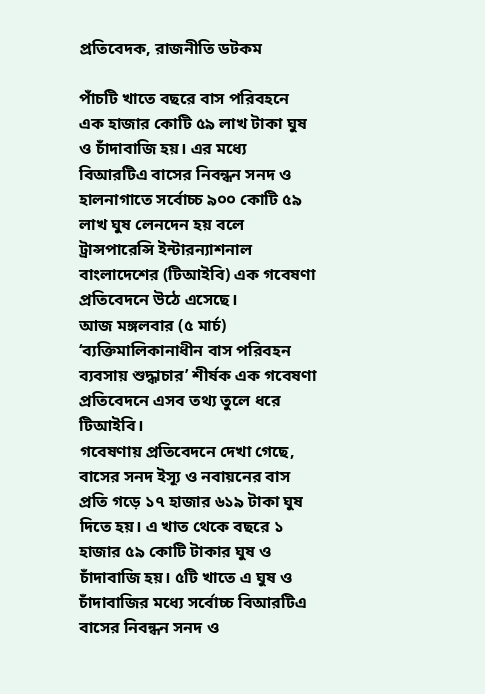প্রতিবেদক, রাজনীতি ডটকম

পাঁচটি খাতে বছরে বাস পরিবহনে এক হাজার কোটি ৫৯ লাখ টাকা ঘুষ ও চাঁদাবাজি হয়। এর মধ্যে বিআরটিএ বাসের নিবন্ধন সনদ ও হালনাগাতে সর্বোচ্চ ৯০০ কোটি ৫৯ লাখ ঘুষ লেনদেন হয় বলে ট্রান্সপারেন্সি ইন্টারন্যাশনাল বাংলাদেশের (টিআইবি) এক গবেষণা প্রতিবেদনে উঠে এসেছে।
আজ মঙ্গলবার (৫ মার্চ) ‘ব্যক্তিমালিকানাধীন বাস পরিবহন ব্যবসায় শুদ্ধাচার’ শীর্ষক এক গবেষণা প্রতিবেদনে এসব তথ্য তুলে ধরে টিআইবি।
গবেষণায় প্রতিবেদনে দেখা গেছে, বাসের সনদ ইস্যূ ও নবায়নের বাস প্রতি গড়ে ১৭ হাজার ৬১৯ টাকা ঘুষ দিতে হয়। এ খাত থেকে বছরে ১ হাজার ৫৯ কোটি টাকার ঘুষ ও চাঁদাবাজি হয়। ৫টি খাতে এ ঘুষ ও চাঁদাবাজির মধ্যে সর্বোচ্চ বিআরটিএ বাসের নিবন্ধন সনদ ও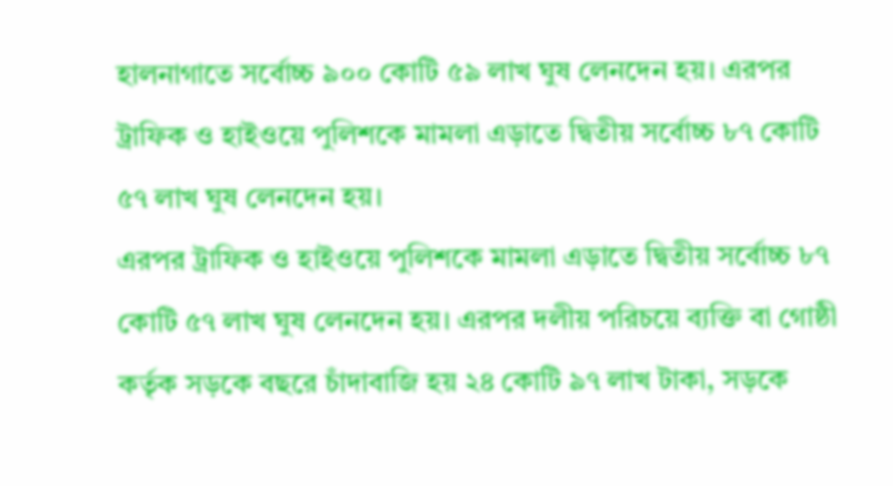হালনাগাতে সর্বোচ্চ ৯০০ কোটি ৫৯ লাখ ঘুষ লেনদেন হয়। এরপর ট্রাফিক ও হাইওয়ে পুলিশকে মামলা এড়াতে দ্বিতীয় সর্বোচ্চ ৮৭ কোটি ৫৭ লাখ ঘুষ লেনদেন হয়।
এরপর ট্রাফিক ও হাইওয়ে পুলিশকে মামলা এড়াতে দ্বিতীয় সর্বোচ্চ ৮৭ কোটি ৫৭ লাখ ঘুষ লেনদেন হয়। এরপর দলীয় পরিচয়ে ব্যক্তি বা গোষ্ঠী কর্তৃক সড়কে বছরে চাঁদাবাজি হয় ২৪ কোটি ৯৭ লাখ টাকা, সড়কে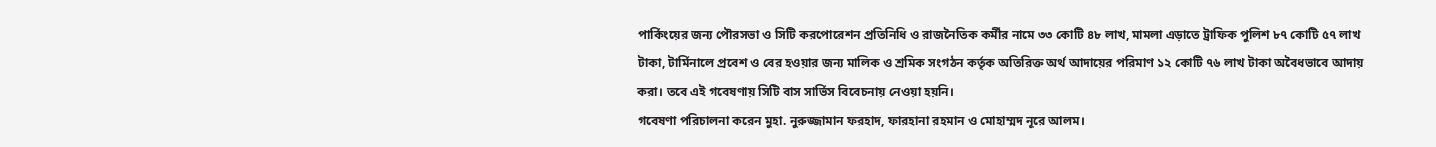পার্কিংয়ের জন্য পৌরসভা ও সিটি করপোরেশন প্রতিনিধি ও রাজনৈতিক কর্মীর নামে ৩৩ কোটি ৪৮ লাখ, মামলা এড়াতে ট্রাফিক পুলিশ ৮৭ কোটি ৫৭ লাখ টাকা, টার্মিনালে প্রবেশ ও বের হওয়ার জন্য মালিক ও শ্রমিক সংগঠন কর্তৃক অতিরিক্ত অর্থ আদায়ের পরিমাণ ১২ কোটি ৭৬ লাখ টাকা অবৈধভাবে আদায় করা। তবে এই গবেষণায় সিটি বাস সার্ভিস বিবেচনায় নেওয়া হয়নি।
গবেষণা পরিচালনা করেন মুহা. নুরুজ্জামান ফরহাদ, ফারহানা রহমান ও মোহাম্মদ নূরে আলম।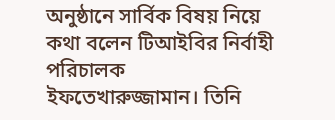অনুষ্ঠানে সার্বিক বিষয় নিয়ে কথা বলেন টিআইবির নির্বাহী পরিচালক ইফতেখারুজ্জামান। তিনি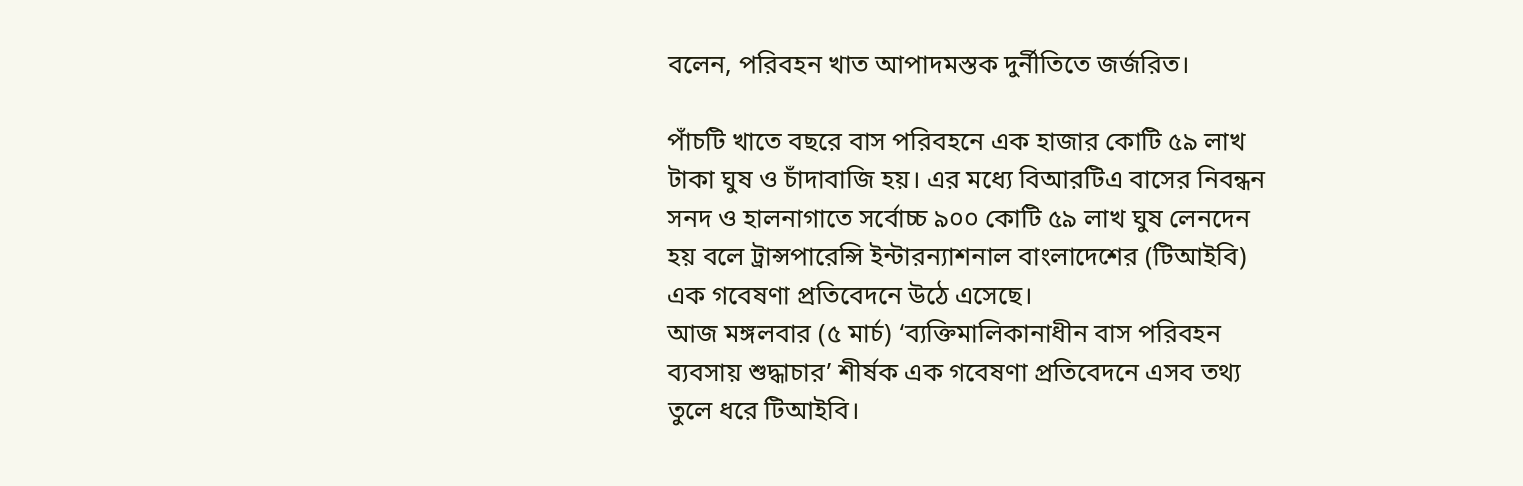বলেন, পরিবহন খাত আপাদমস্তক দুর্নীতিতে জর্জরিত।

পাঁচটি খাতে বছরে বাস পরিবহনে এক হাজার কোটি ৫৯ লাখ টাকা ঘুষ ও চাঁদাবাজি হয়। এর মধ্যে বিআরটিএ বাসের নিবন্ধন সনদ ও হালনাগাতে সর্বোচ্চ ৯০০ কোটি ৫৯ লাখ ঘুষ লেনদেন হয় বলে ট্রান্সপারেন্সি ইন্টারন্যাশনাল বাংলাদেশের (টিআইবি) এক গবেষণা প্রতিবেদনে উঠে এসেছে।
আজ মঙ্গলবার (৫ মার্চ) ‘ব্যক্তিমালিকানাধীন বাস পরিবহন ব্যবসায় শুদ্ধাচার’ শীর্ষক এক গবেষণা প্রতিবেদনে এসব তথ্য তুলে ধরে টিআইবি।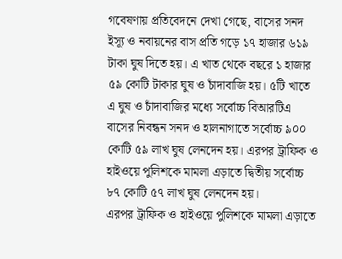গবেষণায় প্রতিবেদনে দেখা গেছে, বাসের সনদ ইস্যূ ও নবায়নের বাস প্রতি গড়ে ১৭ হাজার ৬১৯ টাকা ঘুষ দিতে হয়। এ খাত থেকে বছরে ১ হাজার ৫৯ কোটি টাকার ঘুষ ও চাঁদাবাজি হয়। ৫টি খাতে এ ঘুষ ও চাঁদাবাজির মধ্যে সর্বোচ্চ বিআরটিএ বাসের নিবন্ধন সনদ ও হালনাগাতে সর্বোচ্চ ৯০০ কোটি ৫৯ লাখ ঘুষ লেনদেন হয়। এরপর ট্রাফিক ও হাইওয়ে পুলিশকে মামলা এড়াতে দ্বিতীয় সর্বোচ্চ ৮৭ কোটি ৫৭ লাখ ঘুষ লেনদেন হয়।
এরপর ট্রাফিক ও হাইওয়ে পুলিশকে মামলা এড়াতে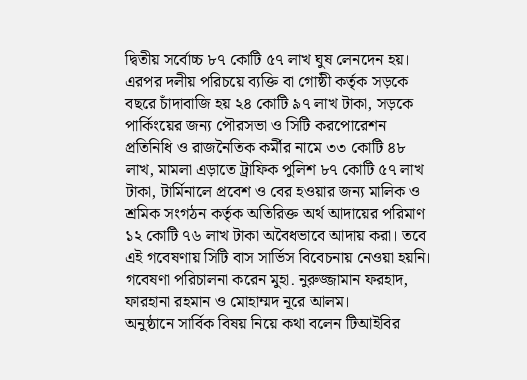দ্বিতীয় সর্বোচ্চ ৮৭ কোটি ৫৭ লাখ ঘুষ লেনদেন হয়। এরপর দলীয় পরিচয়ে ব্যক্তি বা গোষ্ঠী কর্তৃক সড়কে বছরে চাঁদাবাজি হয় ২৪ কোটি ৯৭ লাখ টাকা, সড়কে পার্কিংয়ের জন্য পৌরসভা ও সিটি করপোরেশন প্রতিনিধি ও রাজনৈতিক কর্মীর নামে ৩৩ কোটি ৪৮ লাখ, মামলা এড়াতে ট্রাফিক পুলিশ ৮৭ কোটি ৫৭ লাখ টাকা, টার্মিনালে প্রবেশ ও বের হওয়ার জন্য মালিক ও শ্রমিক সংগঠন কর্তৃক অতিরিক্ত অর্থ আদায়ের পরিমাণ ১২ কোটি ৭৬ লাখ টাকা অবৈধভাবে আদায় করা। তবে এই গবেষণায় সিটি বাস সার্ভিস বিবেচনায় নেওয়া হয়নি।
গবেষণা পরিচালনা করেন মুহা. নুরুজ্জামান ফরহাদ, ফারহানা রহমান ও মোহাম্মদ নূরে আলম।
অনুষ্ঠানে সার্বিক বিষয় নিয়ে কথা বলেন টিআইবির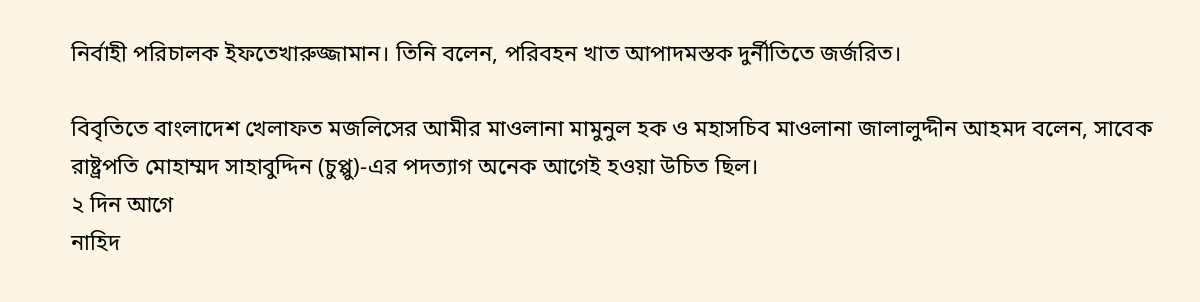নির্বাহী পরিচালক ইফতেখারুজ্জামান। তিনি বলেন, পরিবহন খাত আপাদমস্তক দুর্নীতিতে জর্জরিত।

বিবৃতিতে বাংলাদেশ খেলাফত মজলিসের আমীর মাওলানা মামুনুল হক ও মহাসচিব মাওলানা জালালুদ্দীন আহমদ বলেন, সাবেক রাষ্ট্রপতি মোহাম্মদ সাহাবুদ্দিন (চুপ্পু)-এর পদত্যাগ অনেক আগেই হওয়া উচিত ছিল।
২ দিন আগে
নাহিদ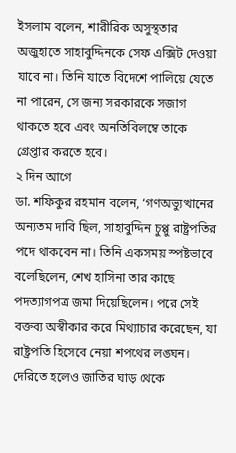ইসলাম বলেন, শারীরিক অসুস্থতার অজুহাতে সাহাবুদ্দিনকে সেফ এক্সিট দেওয়া যাবে না। তিনি যাতে বিদেশে পালিয়ে যেতে না পারেন, সে জন্য সরকারকে সজাগ থাকতে হবে এবং অনতিবিলম্বে তাকে গ্রেপ্তার করতে হবে।
২ দিন আগে
ডা. শফিকুর রহমান বলেন, ‘গণঅভ্যুত্থানের অন্যতম দাবি ছিল, সাহাবুদ্দিন চুপ্পু রাষ্ট্রপতির পদে থাকবেন না। তিনি একসময় স্পষ্টভাবে বলেছিলেন, শেখ হাসিনা তার কাছে পদত্যাগপত্র জমা দিয়েছিলেন। পরে সেই বক্তব্য অস্বীকার করে মিথ্যাচার করেছেন, যা রাষ্ট্রপতি হিসেবে নেয়া শপথের লঙ্ঘন। দেরিতে হলেও জাতির ঘাড় থেকে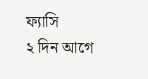ফ্যাসি
২ দিন আগে